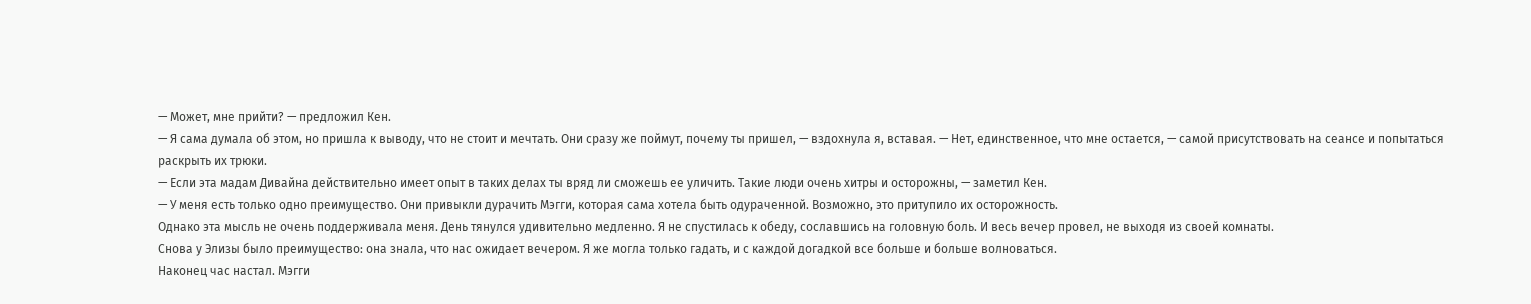— Может, мне прийти? — предложил Кен.
— Я сама думала об этом, но пришла к выводу, что не стоит и мечтать. Они сразу же поймут, почему ты пришел, — вздохнула я, вставая. — Нет, единственное, что мне остается, — самой присутствовать на сеансе и попытаться раскрыть их трюки.
— Если эта мадам Дивайна действительно имеет опыт в таких делах ты вряд ли сможешь ее уличить. Такие люди очень хитры и осторожны, — заметил Кен.
— У меня есть только одно преимущество. Они привыкли дурачить Мэгги, которая сама хотела быть одураченной. Возможно, это притупило их осторожность.
Однако эта мысль не очень поддерживала меня. День тянулся удивительно медленно. Я не спустилась к обеду, сославшись на головную боль. И весь вечер провел, не выходя из своей комнаты.
Снова у Элизы было преимущество: она знала, что нас ожидает вечером. Я же могла только гадать, и с каждой догадкой все больше и больше волноваться.
Наконец час настал. Мэгги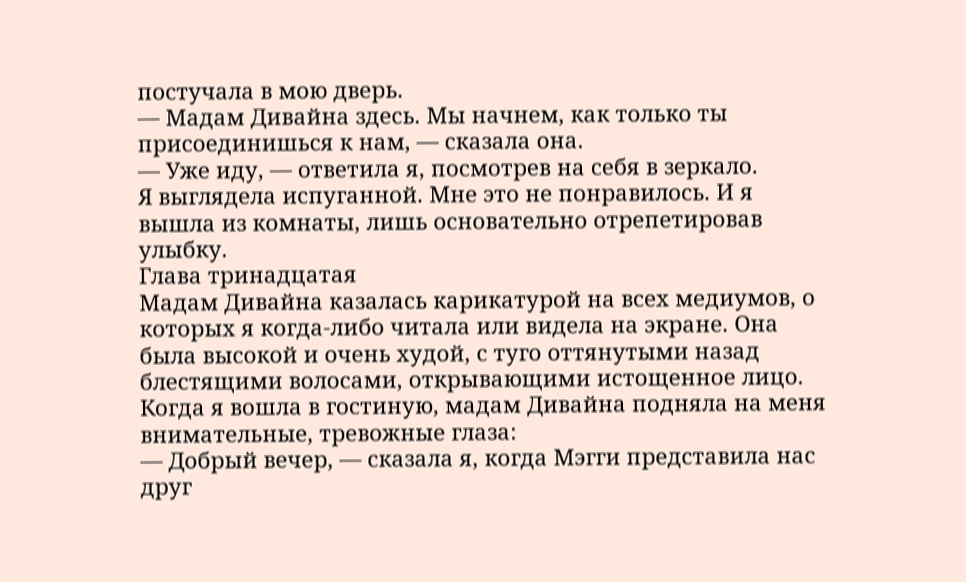постучала в мою дверь.
— Мадам Дивайна здесь. Мы начнем, как только ты присоединишься к нам, — сказала она.
— Уже иду, — ответила я, посмотрев на себя в зеркало.
Я выглядела испуганной. Мне это не понравилось. И я вышла из комнаты, лишь основательно отрепетировав улыбку.
Глава тринадцатая
Мадам Дивайна казалась карикатурой на всех медиумов, о которых я когда-либо читала или видела на экране. Она была высокой и очень худой, с туго оттянутыми назад блестящими волосами, открывающими истощенное лицо. Когда я вошла в гостиную, мадам Дивайна подняла на меня внимательные, тревожные глаза:
— Добрый вечер, — сказала я, когда Мэгги представила нас друг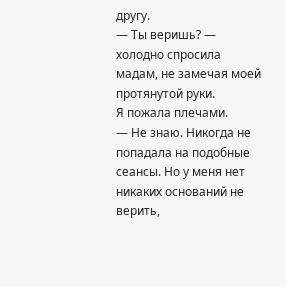другу.
— Ты веришь? — холодно спросила мадам, не замечая моей протянутой руки.
Я пожала плечами.
— Не знаю. Никогда не попадала на подобные сеансы. Но у меня нет никаких оснований не верить,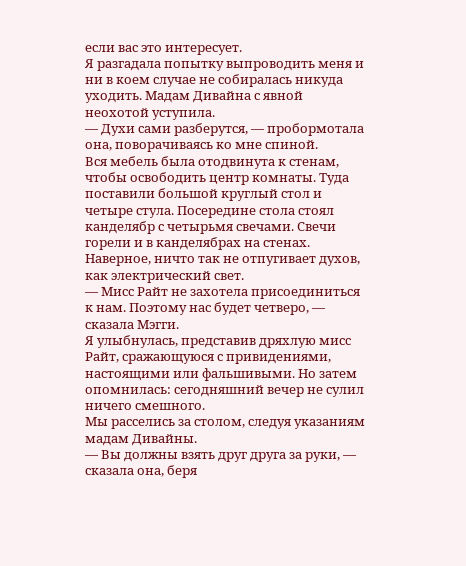если вас это интересует.
Я разгадала попытку выпроводить меня и ни в коем случае не собиралась никуда уходить. Мадам Дивайна с явной неохотой уступила.
— Духи сами разберутся, — пробормотала она, поворачиваясь ко мне спиной.
Вся мебель была отодвинута к стенам, чтобы освободить центр комнаты. Туда поставили большой круглый стол и четыре стула. Посередине стола стоял канделябр с четырьмя свечами. Свечи горели и в канделябрах на стенах. Наверное, ничто так не отпугивает духов, как электрический свет.
— Мисс Райт не захотела присоединиться к нам. Поэтому нас будет четверо, — сказала Мэгги.
Я улыбнулась, представив дряхлую мисс Райт, сражающуюся с привидениями, настоящими или фальшивыми. Но затем опомнилась: сегодняшний вечер не сулил ничего смешного.
Мы расселись за столом, следуя указаниям мадам Дивайны.
— Вы должны взять друг друга за руки, — сказала она, беря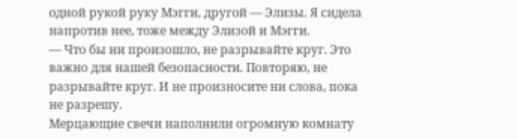одной рукой руку Мэгги, другой — Элизы. Я сидела напротив нее, тоже между Элизой и Мэгги.
— Что бы ни произошло, не разрывайте круг. Это важно для нашей безопасности. Повторяю, не разрывайте круг. И не произносите ни слова, пока не разрешу.
Мерцающие свечи наполнили огромную комнату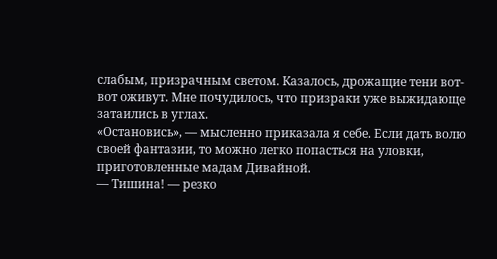слабым, призрачным светом. Казалось, дрожащие тени вот-вот оживут. Мне почудилось, что призраки уже выжидающе затаились в углах.
«Остановись», — мысленно приказала я себе. Если дать волю своей фантазии, то можно легко попасться на уловки, приготовленные мадам Дивайной.
— Тишина! — резко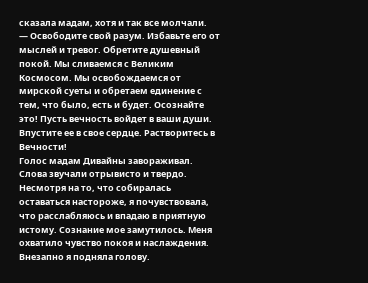сказала мадам, хотя и так все молчали.
— Освободите свой разум. Избавьте его от мыслей и тревог. Обретите душевный покой. Мы сливаемся с Великим Космосом. Мы освобождаемся от мирской суеты и обретаем единение с тем, что было, есть и будет. Осознайте это! Пусть вечность войдет в ваши души. Впустите ее в свое сердце. Растворитесь в Вечности!
Голос мадам Дивайны завораживал. Слова звучали отрывисто и твердо. Несмотря на то, что собиралась оставаться настороже, я почувствовала, что расслабляюсь и впадаю в приятную истому. Сознание мое замутилось. Меня охватило чувство покоя и наслаждения. Внезапно я подняла голову.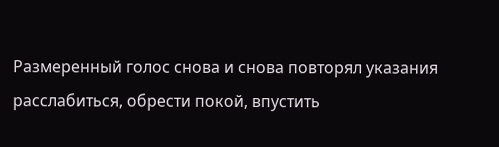Размеренный голос снова и снова повторял указания расслабиться, обрести покой, впустить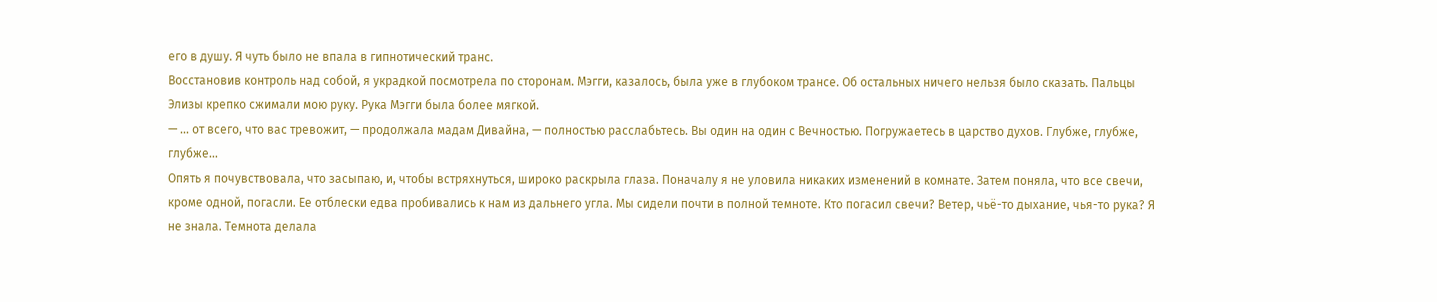его в душу. Я чуть было не впала в гипнотический транс.
Восстановив контроль над собой, я украдкой посмотрела по сторонам. Мэгги, казалось, была уже в глубоком трансе. Об остальных ничего нельзя было сказать. Пальцы Элизы крепко сжимали мою руку. Рука Мэгги была более мягкой.
— ... от всего, что вас тревожит, — продолжала мадам Дивайна, — полностью расслабьтесь. Вы один на один с Вечностью. Погружаетесь в царство духов. Глубже, глубже, глубже...
Опять я почувствовала, что засыпаю, и, чтобы встряхнуться, широко раскрыла глаза. Поначалу я не уловила никаких изменений в комнате. Затем поняла, что все свечи, кроме одной, погасли. Ее отблески едва пробивались к нам из дальнего угла. Мы сидели почти в полной темноте. Кто погасил свечи? Ветер, чьё-то дыхание, чья-то рука? Я не знала. Темнота делала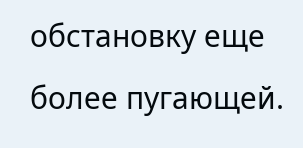обстановку еще более пугающей.